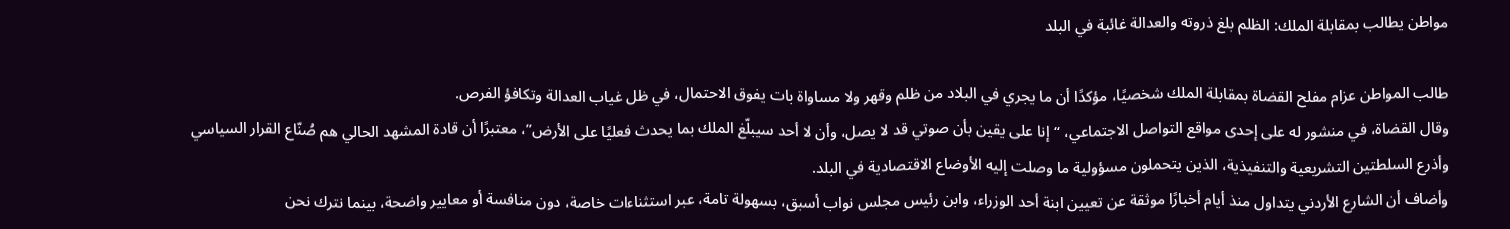مواطن يطالب بمقابلة الملك: الظلم بلغ ذروته والعدالة غائبة في البلد

طالب المواطن عزام مفلح القضاة بمقابلة الملك شخصيًا، مؤكدًا أن ما يجري في البلاد من ظلم وقهر ولا مساواة بات يفوق الاحتمال، في ظل غياب العدالة وتكافؤ الفرص.
وقال القضاة، في منشور له على إحدى مواقع التواصل الاجتماعي، “إنا على يقين بأن صوتي قد لا يصل، وأن لا أحد سيبلّغ الملك بما يحدث فعليًا على الأرض”، معتبرًا أن قادة المشهد الحالي هم صُنّاع القرار السياسي وأذرع السلطتين التشريعية والتنفيذية، الذين يتحملون مسؤولية ما وصلت إليه الأوضاع الاقتصادية في البلد.
وأضاف أن الشارع الأردني يتداول منذ أيام أخبارًا موثقة عن تعيين ابنة أحد الوزراء، وابن رئيس مجلس نواب أسبق، بسهولة تامة، عبر استثناءات خاصة، دون منافسة أو معايير واضحة، بينما نترك نحن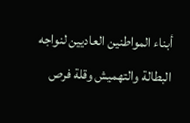أبناء المواطنين العاديين لنواجه البطالة والتهميش وقلة فرص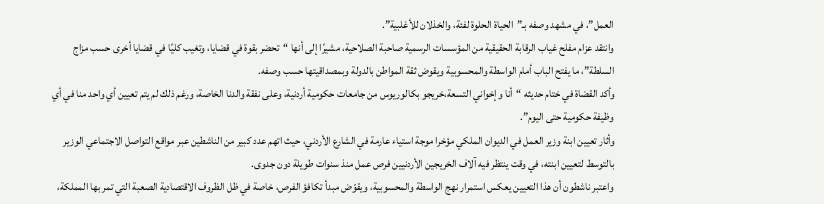العمل”، في مشهد وصفه بـ”الحياة الحلوة لفئة، والخذلان للأغلبية”.
وانتقد عزام مفلح غياب الرقابة الحقيقية من المؤسسات الرسمية صاحبة الصلاحية، مشيرًا إلى أنها “تحضر بقوة في قضايا، وتغيب كليًا في قضايا أخرى حسب مزاج السلطة”، ما يفتح الباب أمام الواسطة والمحسوبية ويقوض ثقة المواطن بالدولة وبمصداقيتها حسب وصفه.
وأكد القضاة في ختام حديثه “أنا وإخواني التسعة،خريجو بكالوريوس من جامعات حكومية أردنية، وعلى نفقة والدنا الخاصة، ورغم ذلك لم يتم تعيين أي واحد منا في أي وظيفة حكومية حتى اليوم”.
وأثار تعيين ابنة وزير العمل في الديوان الملكي مؤخرا موجة استياء عارمة في الشارع الأردني، حيث اتهم عدد كبير من الناشطين عبر مواقع التواصل الاجتماعي الوزير بالتوسط لتعيين ابنته، في وقت ينتظر فيه آلاف الخريجين الأردنيين فرص عمل منذ سنوات طويلة دون جدوى.
واعتبر ناشطون أن هذا التعيين يعكس استمرار نهج الواسطة والمحسوبية، ويقوّض مبدأ تكافؤ الفرص، خاصة في ظل الظروف الاقتصادية الصعبة التي تمر بها المملكة،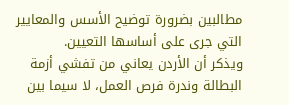مطالبين بضرورة توضيح الأسس والمعايير التي جرى على أساسها التعيين.
ويذكر أن الأردن يعاني من تفشي أزمة البطالة وندرة فرص العمل، لا سيما بين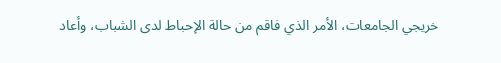خريجي الجامعات، الأمر الذي فاقم من حالة الإحباط لدى الشباب، وأعاد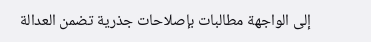إلى الواجهة مطالبات بإصلاحات جذرية تضمن العدالة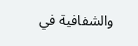والشفافية في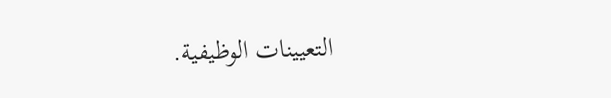التعيينات الوظيفية.